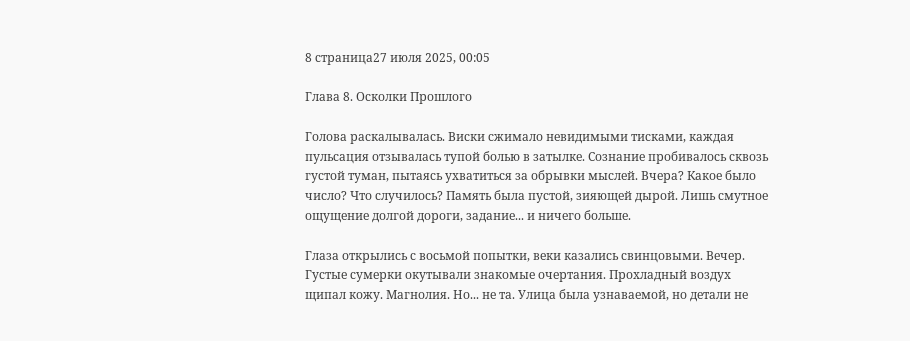8 страница27 июля 2025, 00:05

Глава 8. Осколки Прошлого

Голова раскалывалась. Виски сжимало невидимыми тисками, каждая пульсация отзывалась тупой болью в затылке. Сознание пробивалось сквозь густой туман, пытаясь ухватиться за обрывки мыслей. Вчера? Какое было число? Что случилось? Память была пустой, зияющей дырой. Лишь смутное ощущение долгой дороги, задание... и ничего больше.

Глаза открылись с восьмой попытки, веки казались свинцовыми. Вечер. Густые сумерки окутывали знакомые очертания. Прохладный воздух щипал кожу. Магнолия. Но... не та. Улица была узнаваемой, но детали не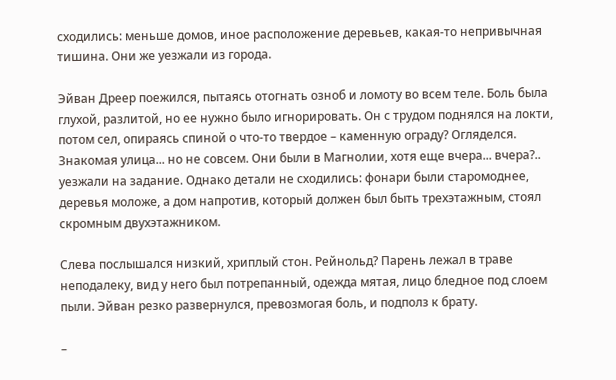сходились: меньше домов, иное расположение деревьев, какая-то непривычная тишина. Они же уезжали из города.

Эйван Дреер поежился, пытаясь отогнать озноб и ломоту во всем теле. Боль была глухой, разлитой, но ее нужно было игнорировать. Он с трудом поднялся на локти, потом сел, опираясь спиной о что-то твердое – каменную ограду? Огляделся. Знакомая улица... но не совсем. Они были в Магнолии, хотя еще вчера... вчера?.. уезжали на задание. Однако детали не сходились: фонари были старомоднее, деревья моложе, а дом напротив, который должен был быть трехэтажным, стоял скромным двухэтажником.

Слева послышался низкий, хриплый стон. Рейнольд? Парень лежал в траве неподалеку, вид у него был потрепанный, одежда мятая, лицо бледное под слоем пыли. Эйван резко развернулся, превозмогая боль, и подполз к брату.

–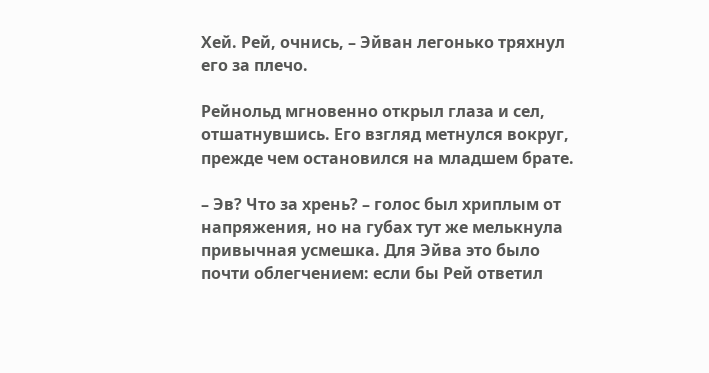Хей. Рей, очнись, – Эйван легонько тряхнул его за плечо.

Рейнольд мгновенно открыл глаза и сел, отшатнувшись. Его взгляд метнулся вокруг, прежде чем остановился на младшем брате.

– Эв? Что за хрень? – голос был хриплым от напряжения, но на губах тут же мелькнула привычная усмешка. Для Эйва это было почти облегчением: если бы Рей ответил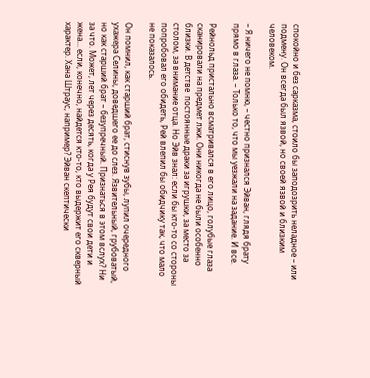спокойно и без сарказма, стоило бы заподозрить неладное – или подмену. Он всегда был язвой, но своей язвой и близким человеком.

– Я ничего не помню, – честно признался Эйван, глядя брату прямо в глаза. – Только то, что мы уезжали на задание. И все.

Рейнольд пристально всматривался в его лицо, голубые глаза сканировали на предмет лжи. Они никогда не были особенно близки. В детстве  постоянные драки за игрушки, за место за столом, за внимание отца. Но Эйв знал: если бы кто-то со стороны попробовал его обидеть, Рей влепил бы обидчику так, что мало не показалось.

Он помнил, как старший брат, стиснув зубы, лупил очередного ухажера Селины, доведшего ее до слез. Язвительный, грубоватый, но как старший брат – безупречный. Признаться в этом вслух? Ни за что. Может, лет через десять, когда у Рея будут свои дети и жена... если, конечно, найдется кто-то, кто выдержит его скверный характер. Хана Штраус, например? Эйван скептически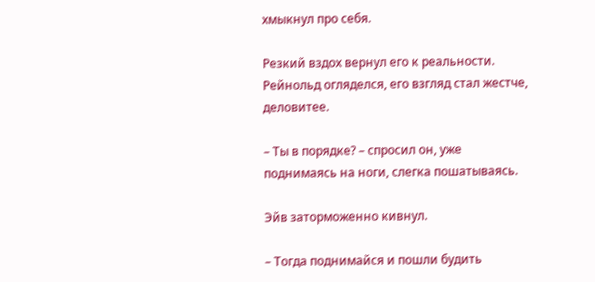хмыкнул про себя.

Резкий вздох вернул его к реальности. Рейнольд огляделся, его взгляд стал жестче, деловитее.

– Ты в порядке? – спросил он, уже поднимаясь на ноги, слегка пошатываясь.

Эйв заторможенно кивнул.

– Тогда поднимайся и пошли будить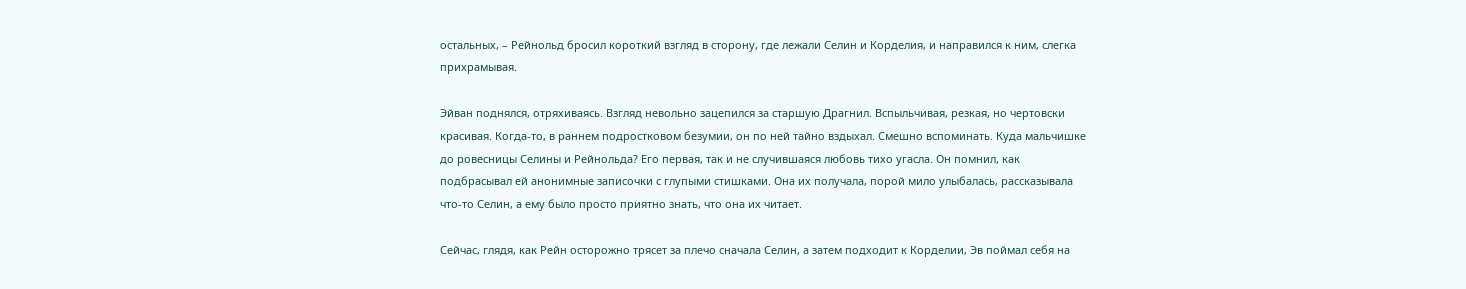остальных, – Рейнольд бросил короткий взгляд в сторону, где лежали Селин и Корделия, и направился к ним, слегка прихрамывая.

Эйван поднялся, отряхиваясь. Взгляд невольно зацепился за старшую Драгнил. Вспыльчивая, резкая, но чертовски красивая. Когда-то, в раннем подростковом безумии, он по ней тайно вздыхал. Смешно вспоминать. Куда мальчишке до ровесницы Селины и Рейнольда? Его первая, так и не случившаяся любовь тихо угасла. Он помнил, как подбрасывал ей анонимные записочки с глупыми стишками. Она их получала, порой мило улыбалась, рассказывала что-то Селин, а ему было просто приятно знать, что она их читает.

Сейчас, глядя, как Рейн осторожно трясет за плечо сначала Селин, а затем подходит к Корделии, Эв поймал себя на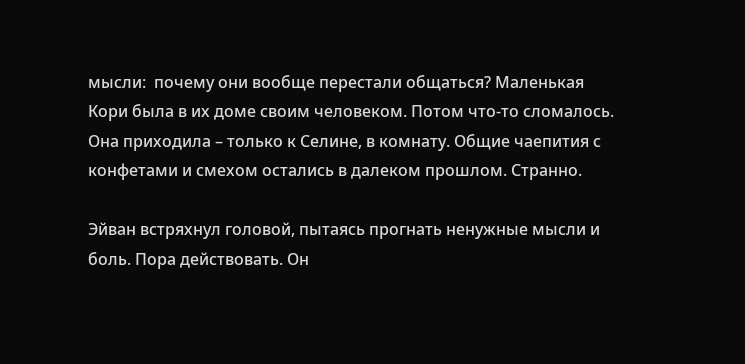мысли:  почему они вообще перестали общаться? Маленькая Кори была в их доме своим человеком. Потом что-то сломалось. Она приходила – только к Селине, в комнату. Общие чаепития с конфетами и смехом остались в далеком прошлом. Странно.

Эйван встряхнул головой, пытаясь прогнать ненужные мысли и боль. Пора действовать. Он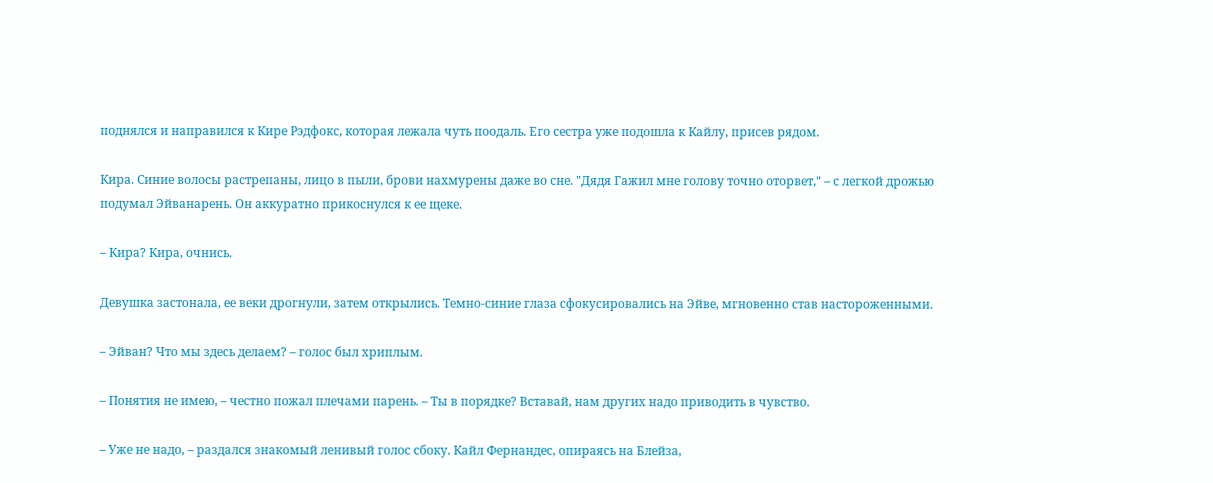поднялся и направился к Кире Рэдфокс, которая лежала чуть поодаль. Его сестра уже подошла к Кайлу, присев рядом.

Кира. Синие волосы растрепаны, лицо в пыли, брови нахмурены даже во сне. "Дядя Гажил мне голову точно оторвет," – с легкой дрожью подумал Эйванарень. Он аккуратно прикоснулся к ее щеке.

– Кира? Кира, очнись.

Девушка застонала, ее веки дрогнули, затем открылись. Темно-синие глаза сфокусировались на Эйве, мгновенно став настороженными.

– Эйван? Что мы здесь делаем? – голос был хриплым.

– Понятия не имею, – честно пожал плечами парень. – Ты в порядке? Вставай, нам других надо приводить в чувство.

– Уже не надо, – раздался знакомый ленивый голос сбоку. Кайл Фернандес, опираясь на Блейза,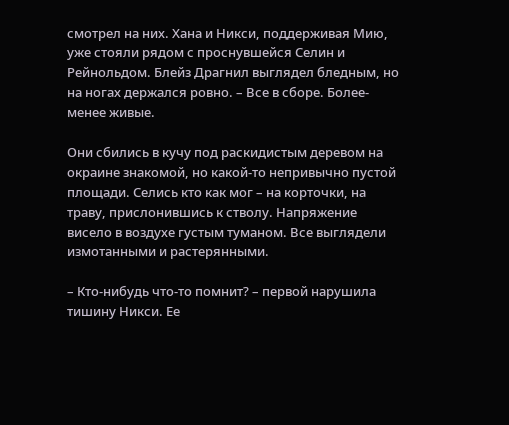смотрел на них. Хана и Никси, поддерживая Мию, уже стояли рядом с проснувшейся Селин и Рейнольдом. Блейз Драгнил выглядел бледным, но на ногах держался ровно. – Все в сборе. Более-менее живые.

Они сбились в кучу под раскидистым деревом на окраине знакомой, но какой-то непривычно пустой площади. Селись кто как мог – на корточки, на траву, прислонившись к стволу. Напряжение висело в воздухе густым туманом. Все выглядели измотанными и растерянными.

– Кто-нибудь что-то помнит? – первой нарушила тишину Никси. Ее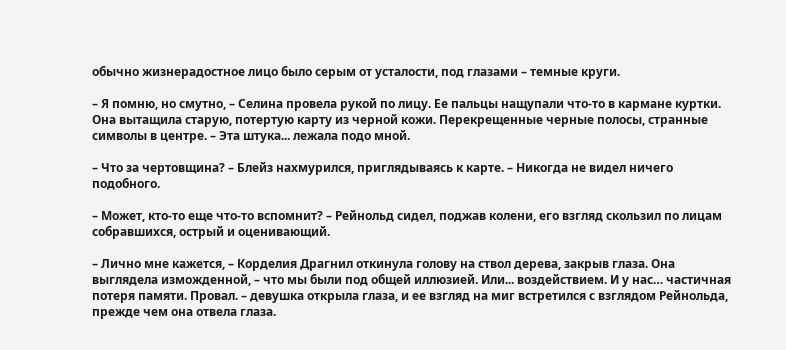обычно жизнерадостное лицо было серым от усталости, под глазами – темные круги.

– Я помню, но смутно, – Селина провела рукой по лицу. Ее пальцы нащупали что-то в кармане куртки. Она вытащила старую, потертую карту из черной кожи. Перекрещенные черные полосы, странные символы в центре. – Эта штука... лежала подо мной.

– Что за чертовщина? – Блейз нахмурился, приглядываясь к карте. – Никогда не видел ничего подобного.

– Может, кто-то еще что-то вспомнит? – Рейнольд сидел, поджав колени, его взгляд скользил по лицам собравшихся, острый и оценивающий.

– Лично мне кажется, – Корделия Драгнил откинула голову на ствол дерева, закрыв глаза. Она выглядела изможденной, – что мы были под общей иллюзией. Или... воздействием. И у нас… частичная потеря памяти. Провал. – девушка открыла глаза, и ее взгляд на миг встретился с взглядом Рейнольда, прежде чем она отвела глаза.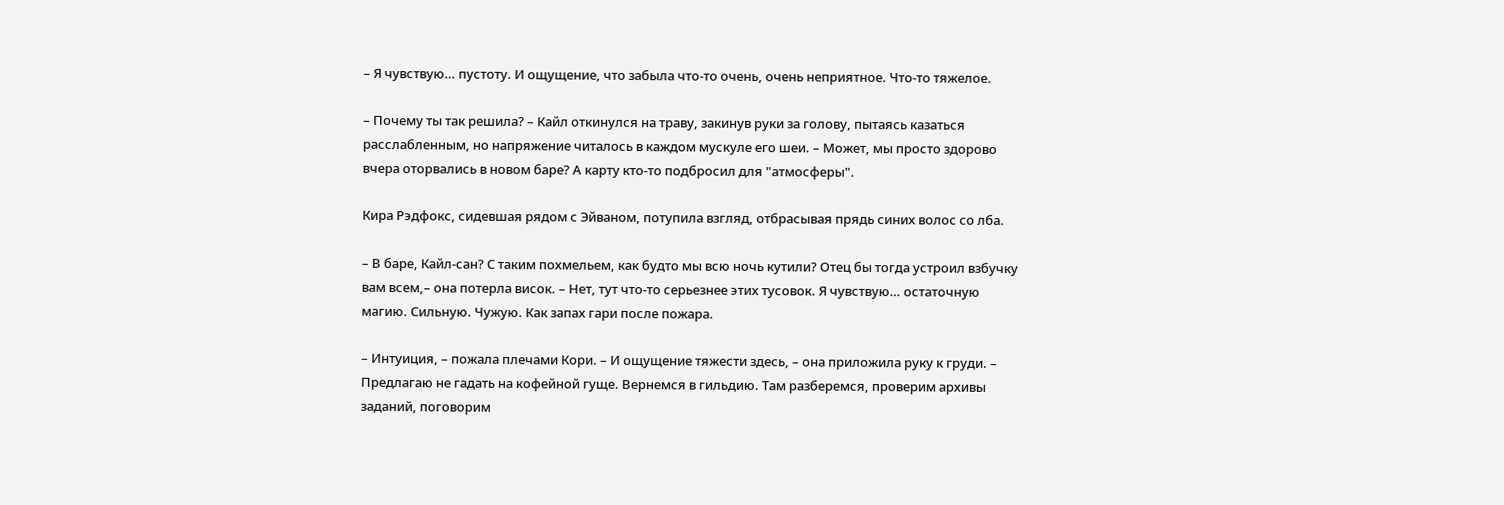– Я чувствую… пустоту. И ощущение, что забыла что-то очень, очень неприятное. Что-то тяжелое.

– Почему ты так решила? – Кайл откинулся на траву, закинув руки за голову, пытаясь казаться расслабленным, но напряжение читалось в каждом мускуле его шеи. – Может, мы просто здорово вчера оторвались в новом баре? А карту кто-то подбросил для "атмосферы".

Кира Рэдфокс, сидевшая рядом с Эйваном, потупила взгляд, отбрасывая прядь синих волос со лба.

– В баре, Кайл-сан? С таким похмельем, как будто мы всю ночь кутили? Отец бы тогда устроил взбучку вам всем,– она потерла висок. – Нет, тут что-то серьезнее этих тусовок. Я чувствую… остаточную магию. Сильную. Чужую. Как запах гари после пожара.

– Интуиция, – пожала плечами Кори. – И ощущение тяжести здесь, – она приложила руку к груди. – Предлагаю не гадать на кофейной гуще. Вернемся в гильдию. Там разберемся, проверим архивы заданий, поговорим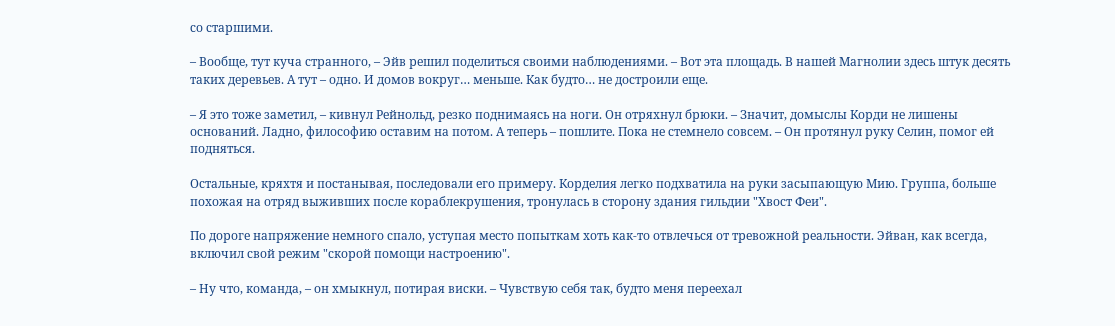со старшими.

– Вообще, тут куча странного, – Эйв решил поделиться своими наблюдениями. – Вот эта площадь. В нашей Магнолии здесь штук десять таких деревьев. А тут – одно. И домов вокруг… меньше. Как будто… не достроили еще.

– Я это тоже заметил, – кивнул Рейнольд, резко поднимаясь на ноги. Он отряхнул брюки. – Значит, домыслы Корди не лишены оснований. Ладно, философию оставим на потом. А теперь – пошлите. Пока не стемнело совсем. – Он протянул руку Селин, помог ей подняться.

Остальные, кряхтя и постанывая, последовали его примеру. Корделия легко подхватила на руки засыпающую Мию. Группа, больше похожая на отряд выживших после кораблекрушения, тронулась в сторону здания гильдии "Хвост Феи".

По дороге напряжение немного спало, уступая место попыткам хоть как-то отвлечься от тревожной реальности. Эйван, как всегда, включил свой режим "скорой помощи настроению".

– Ну что, команда, – он хмыкнул, потирая виски. – Чувствую себя так, будто меня переехал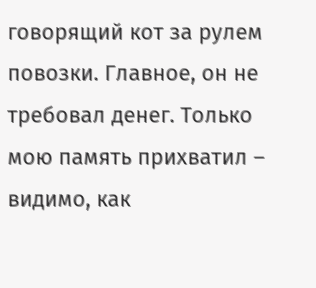говорящий кот за рулем повозки. Главное, он не требовал денег. Только мою память прихватил – видимо, как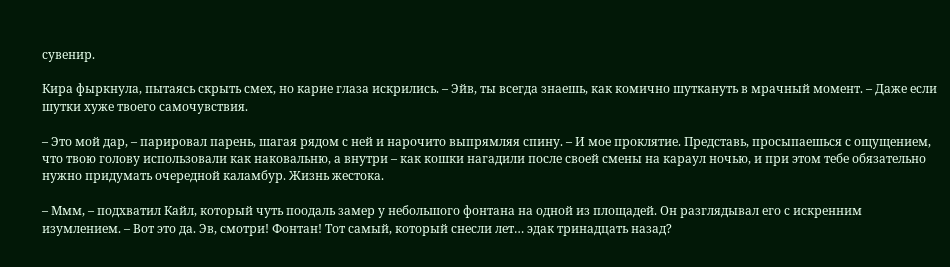сувенир.

Кира фыркнула, пытаясь скрыть смех, но карие глаза искрились. – Эйв, ты всегда знаешь, как комично шуткануть в мрачный момент. – Даже если шутки хуже твоего самочувствия.

– Это мой дар, – парировал парень, шагая рядом с ней и нарочито выпрямляя спину. – И мое проклятие. Представь, просыпаешься с ощущением, что твою голову использовали как наковальню, а внутри – как кошки нагадили после своей смены на караул ночью, и при этом тебе обязательно нужно придумать очередной каламбур. Жизнь жестока.

– Ммм, – подхватил Кайл, который чуть поодаль замер у небольшого фонтана на одной из площадей. Он разглядывал его с искренним изумлением. – Вот это да. Эв, смотри! Фонтан! Тот самый, который снесли лет… эдак тринадцать назад?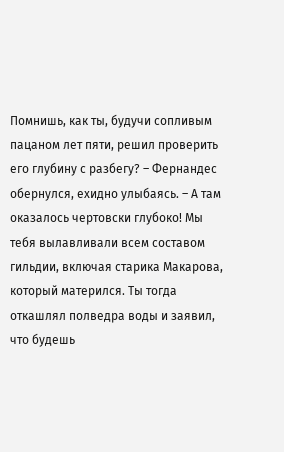Помнишь, как ты, будучи сопливым пацаном лет пяти, решил проверить его глубину с разбегу? – Фернандес обернулся, ехидно улыбаясь. – А там оказалось чертовски глубоко! Мы тебя вылавливали всем составом гильдии, включая старика Макарова, который матерился. Ты тогда откашлял полведра воды и заявил, что будешь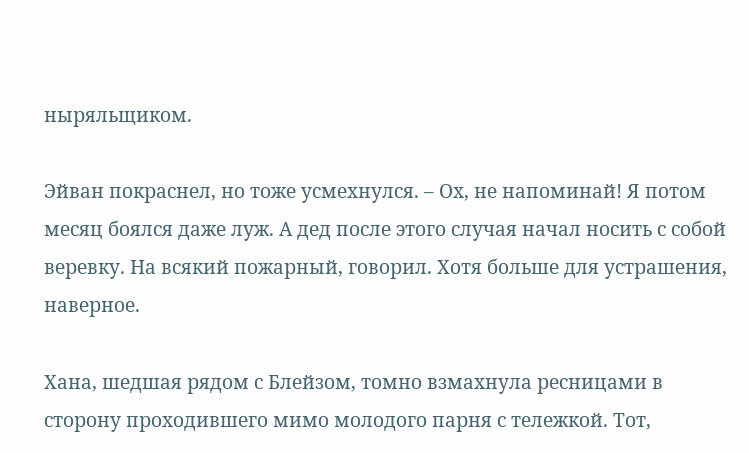ныряльщиком.

Эйван покраснел, но тоже усмехнулся. – Ох, не напоминай! Я потом месяц боялся даже луж. А дед после этого случая начал носить с собой веревку. На всякий пожарный, говорил. Хотя больше для устрашения, наверное.

Хана, шедшая рядом с Блейзом, томно взмахнула ресницами в сторону проходившего мимо молодого парня с тележкой. Тот,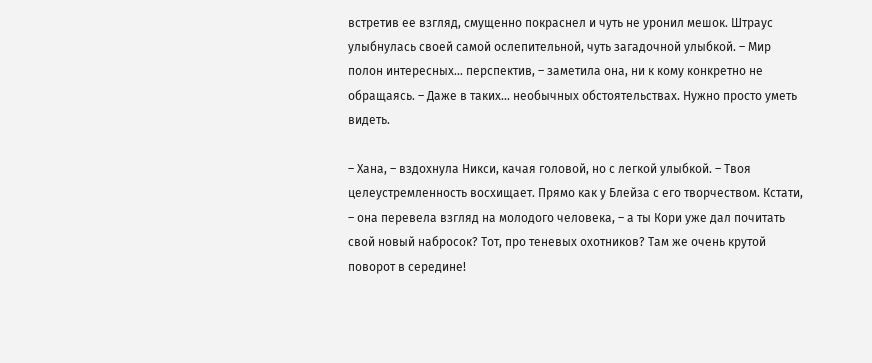встретив ее взгляд, смущенно покраснел и чуть не уронил мешок. Штраус улыбнулась своей самой ослепительной, чуть загадочной улыбкой. – Мир полон интересных… перспектив, – заметила она, ни к кому конкретно не обращаясь. – Даже в таких… необычных обстоятельствах. Нужно просто уметь видеть.

– Хана, – вздохнула Никси, качая головой, но с легкой улыбкой. – Твоя целеустремленность восхищает. Прямо как у Блейза с его творчеством. Кстати, – она перевела взгляд на молодого человека, – а ты Кори уже дал почитать свой новый набросок? Тот, про теневых охотников? Там же очень крутой поворот в середине!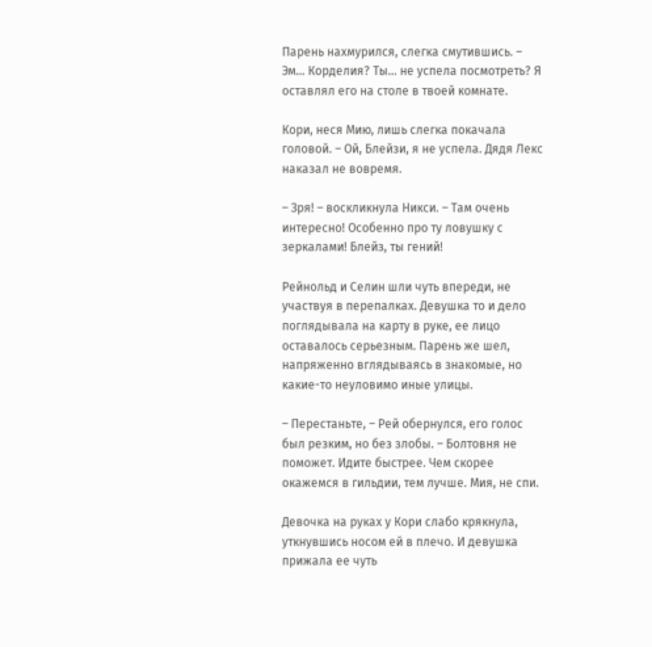Парень нахмурился, слегка смутившись. – Эм… Корделия? Ты… не успела посмотреть? Я оставлял его на столе в твоей комнате.

Кори, неся Мию, лишь слегка покачала головой. – Ой, Блейзи, я не успела. Дядя Лекс наказал не вовремя.

– Зря! – воскликнула Никси. – Там очень интересно! Особенно про ту ловушку с зеркалами! Блейз, ты гений!

Рейнольд и Селин шли чуть впереди, не участвуя в перепалках. Девушка то и дело поглядывала на карту в руке, ее лицо оставалось серьезным. Парень же шел, напряженно вглядываясь в знакомые, но какие-то неуловимо иные улицы.

– Перестаньте, – Рей обернулся, его голос был резким, но без злобы. – Болтовня не поможет. Идите быстрее. Чем скорее окажемся в гильдии, тем лучше. Мия, не спи.

Девочка на руках у Кори слабо крякнула, уткнувшись носом ей в плечо. И девушка прижала ее чуть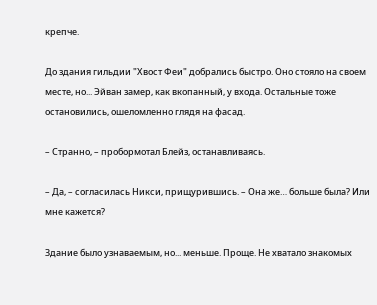крепче.

До здания гильдии "Хвост Феи" добрались быстро. Оно стояло на своем месте, но... Эйван замер, как вкопанный, у входа. Остальные тоже остановились, ошеломленно глядя на фасад.

– Странно, – пробормотал Блейз, останавливаясь.

– Да, – согласилась Никси, прищурившись. – Она же… больше была? Или мне кажется?

Здание было узнаваемым, но... меньше. Проще. Не хватало знакомых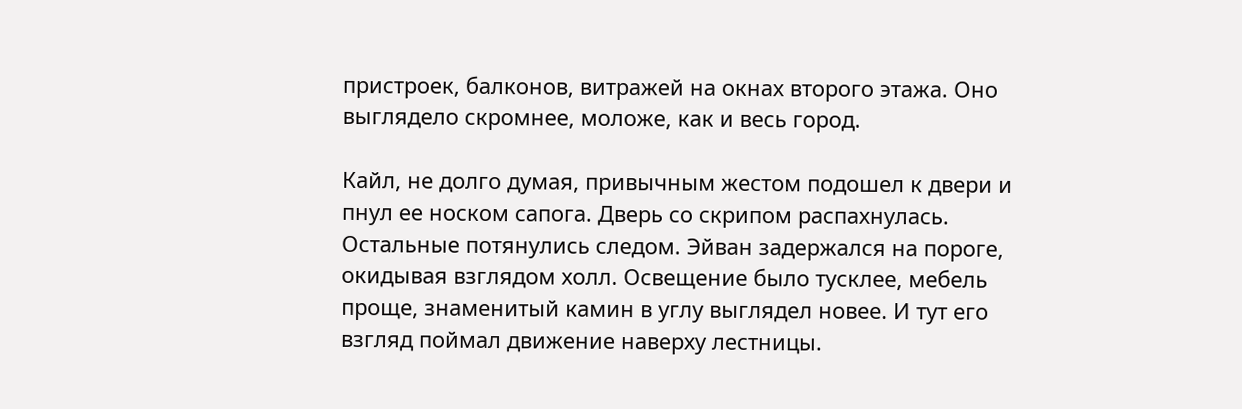пристроек, балконов, витражей на окнах второго этажа. Оно выглядело скромнее, моложе, как и весь город.

Кайл, не долго думая, привычным жестом подошел к двери и пнул ее носком сапога. Дверь со скрипом распахнулась. Остальные потянулись следом. Эйван задержался на пороге, окидывая взглядом холл. Освещение было тусклее, мебель проще, знаменитый камин в углу выглядел новее. И тут его взгляд поймал движение наверху лестницы.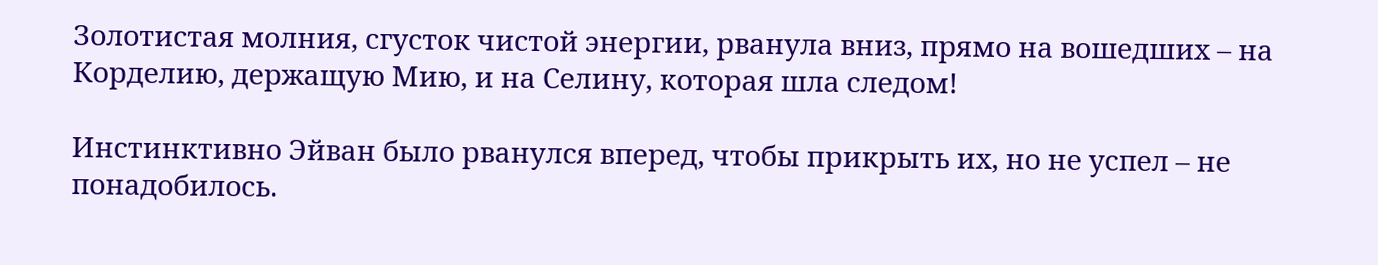Золотистая молния, сгусток чистой энергии, рванула вниз, прямо на вошедших – на Корделию, держащую Мию, и на Селину, которая шла следом!

Инстинктивно Эйван было рванулся вперед, чтобы прикрыть их, но не успел – не понадобилось.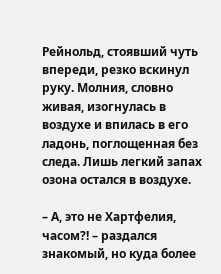Рейнольд, стоявший чуть впереди, резко вскинул руку. Молния, словно живая, изогнулась в воздухе и впилась в его ладонь, поглощенная без следа. Лишь легкий запах озона остался в воздухе.

– А, это не Хартфелия, часом?! – раздался знакомый, но куда более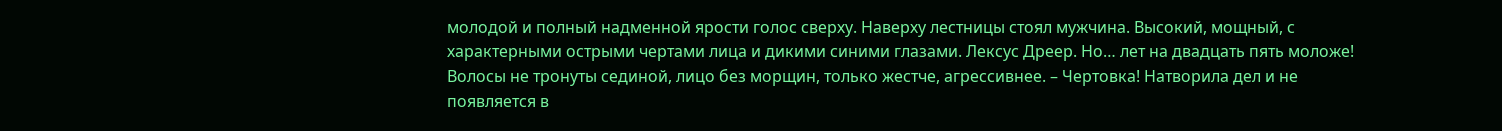молодой и полный надменной ярости голос сверху. Наверху лестницы стоял мужчина. Высокий, мощный, с характерными острыми чертами лица и дикими синими глазами. Лексус Дреер. Но… лет на двадцать пять моложе! Волосы не тронуты сединой, лицо без морщин, только жестче, агрессивнее. – Чертовка! Натворила дел и не появляется в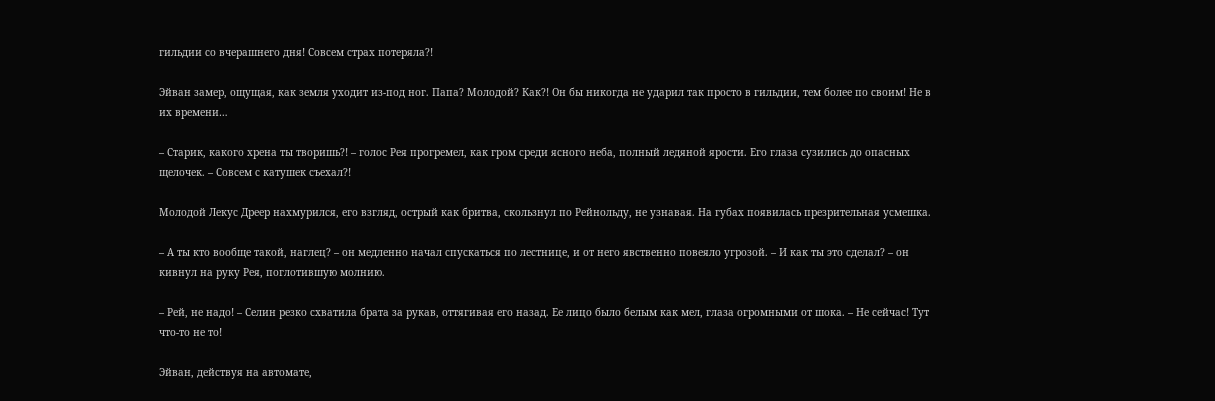гильдии со вчерашнего дня! Совсем страх потеряла?!

Эйван замер, ощущая, как земля уходит из-под ног. Папа? Молодой? Как?! Он бы никогда не ударил так просто в гильдии, тем более по своим! Не в их времени…

– Старик, какого хрена ты творишь?! – голос Рея прогремел, как гром среди ясного неба, полный ледяной ярости. Его глаза сузились до опасных щелочек. – Совсем с катушек съехал?!

Молодой Лекус Дреер нахмурился, его взгляд, острый как бритва, скользнул по Рейнольду, не узнавая. На губах появилась презрительная усмешка.

– А ты кто вообще такой, наглец? – он медленно начал спускаться по лестнице, и от него явственно повеяло угрозой. – И как ты это сделал? – он кивнул на руку Рея, поглотившую молнию.

– Рей, не надо! – Селин резко схватила брата за рукав, оттягивая его назад. Ее лицо было белым как мел, глаза огромными от шока. – Не сейчас! Тут что-то не то!

Эйван, действуя на автомате,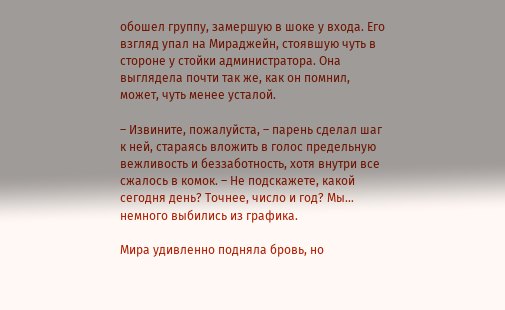обошел группу, замершую в шоке у входа. Его взгляд упал на Мираджейн, стоявшую чуть в стороне у стойки администратора. Она выглядела почти так же, как он помнил, может, чуть менее усталой.

– Извините, пожалуйста, – парень сделал шаг к ней, стараясь вложить в голос предельную вежливость и беззаботность, хотя внутри все сжалось в комок. – Не подскажете, какой сегодня день? Точнее, число и год? Мы… немного выбились из графика.

Мира удивленно подняла бровь, но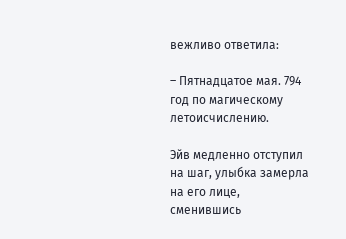вежливо ответила:

– Пятнадцатое мая. 794 год по магическому летоисчислению.

Эйв медленно отступил на шаг, улыбка замерла на его лице, сменившись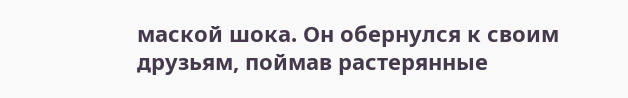маской шока. Он обернулся к своим друзьям, поймав растерянные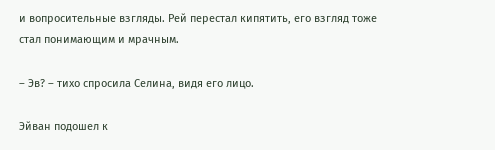и вопросительные взгляды. Рей перестал кипятить, его взгляд тоже стал понимающим и мрачным.

– Эв? – тихо спросила Селина, видя его лицо.

Эйван подошел к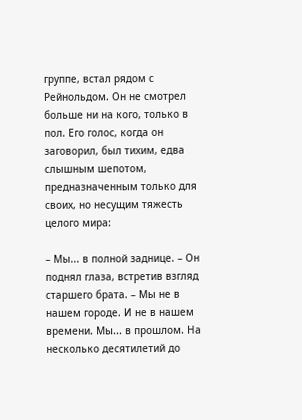группе, встал рядом с Рейнольдом. Он не смотрел больше ни на кого, только в пол. Его голос, когда он заговорил, был тихим, едва слышным шепотом, предназначенным только для своих, но несущим тяжесть целого мира:

– Мы... в полной заднице. – Он поднял глаза, встретив взгляд старшего брата. – Мы не в нашем городе. И не в нашем времени. Мы... в прошлом. На несколько десятилетий до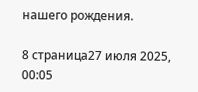нашего рождения.

8 страница27 июля 2025, 00:05